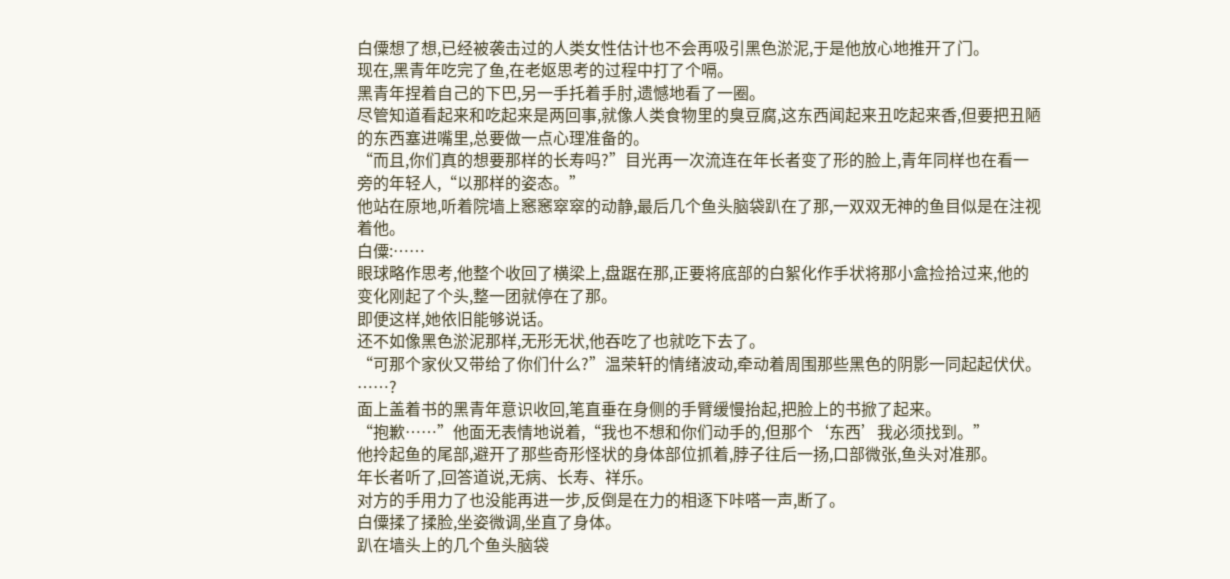白僳想了想,已经被袭击过的人类女性估计也不会再吸引黑色淤泥,于是他放心地推开了门。
现在,黑青年吃完了鱼,在老妪思考的过程中打了个嗝。
黑青年捏着自己的下巴,另一手托着手肘,遗憾地看了一圈。
尽管知道看起来和吃起来是两回事,就像人类食物里的臭豆腐,这东西闻起来丑吃起来香,但要把丑陋的东西塞进嘴里,总要做一点心理准备的。
“而且,你们真的想要那样的长寿吗?”目光再一次流连在年长者变了形的脸上,青年同样也在看一旁的年轻人,“以那样的姿态。”
他站在原地,听着院墙上窸窸窣窣的动静,最后几个鱼头脑袋趴在了那,一双双无神的鱼目似是在注视着他。
白僳:……
眼球略作思考,他整个收回了横梁上,盘踞在那,正要将底部的白絮化作手状将那小盒捡拾过来,他的变化刚起了个头,整一团就停在了那。
即便这样,她依旧能够说话。
还不如像黑色淤泥那样,无形无状,他吞吃了也就吃下去了。
“可那个家伙又带给了你们什么?”温荣轩的情绪波动,牵动着周围那些黑色的阴影一同起起伏伏。
……?
面上盖着书的黑青年意识收回,笔直垂在身侧的手臂缓慢抬起,把脸上的书掀了起来。
“抱歉……”他面无表情地说着,“我也不想和你们动手的,但那个‘东西’我必须找到。”
他拎起鱼的尾部,避开了那些奇形怪状的身体部位抓着,脖子往后一扬,口部微张,鱼头对准那。
年长者听了,回答道说,无病、长寿、祥乐。
对方的手用力了也没能再进一步,反倒是在力的相逐下咔嗒一声,断了。
白僳揉了揉脸,坐姿微调,坐直了身体。
趴在墙头上的几个鱼头脑袋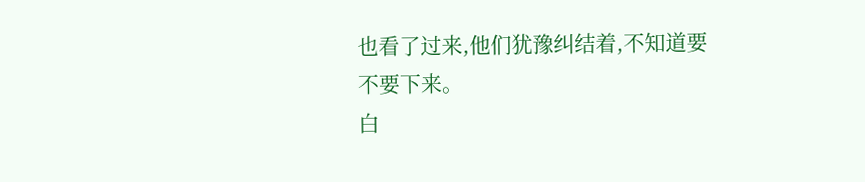也看了过来,他们犹豫纠结着,不知道要不要下来。
白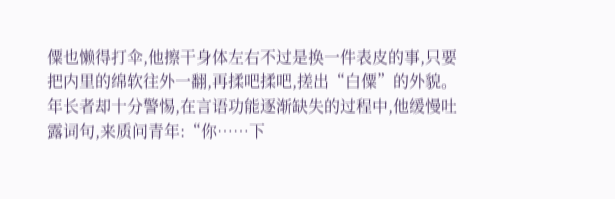僳也懒得打伞,他擦干身体左右不过是换一件表皮的事,只要把内里的绵软往外一翻,再揉吧揉吧,搓出“白僳”的外貌。
年长者却十分警惕,在言语功能逐渐缺失的过程中,他缓慢吐露词句,来质问青年:“你……下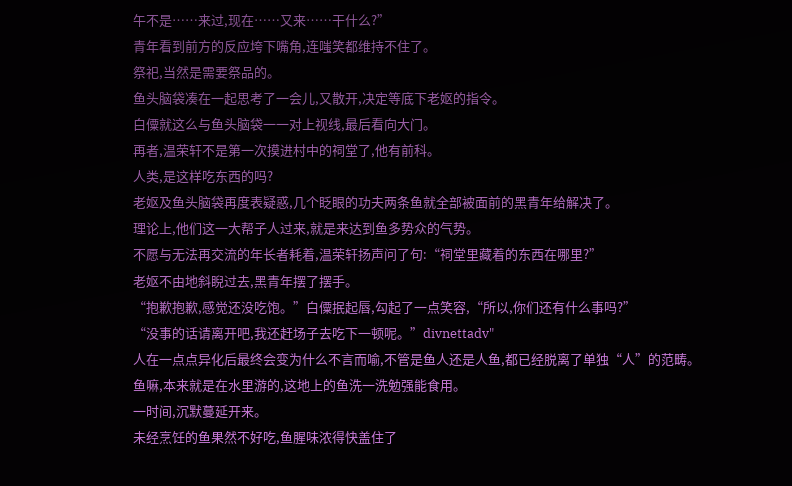午不是……来过,现在……又来……干什么?”
青年看到前方的反应垮下嘴角,连嗤笑都维持不住了。
祭祀,当然是需要祭品的。
鱼头脑袋凑在一起思考了一会儿,又散开,决定等底下老妪的指令。
白僳就这么与鱼头脑袋一一对上视线,最后看向大门。
再者,温荣轩不是第一次摸进村中的祠堂了,他有前科。
人类,是这样吃东西的吗?
老妪及鱼头脑袋再度表疑惑,几个眨眼的功夫两条鱼就全部被面前的黑青年给解决了。
理论上,他们这一大帮子人过来,就是来达到鱼多势众的气势。
不愿与无法再交流的年长者耗着,温荣轩扬声问了句:“祠堂里藏着的东西在哪里?”
老妪不由地斜睨过去,黑青年摆了摆手。
“抱歉抱歉,感觉还没吃饱。”白僳抿起唇,勾起了一点笑容,“所以,你们还有什么事吗?”
“没事的话请离开吧,我还赶场子去吃下一顿呢。”divnettadv"
人在一点点异化后最终会变为什么不言而喻,不管是鱼人还是人鱼,都已经脱离了单独“人”的范畴。
鱼嘛,本来就是在水里游的,这地上的鱼洗一洗勉强能食用。
一时间,沉默蔓延开来。
未经烹饪的鱼果然不好吃,鱼腥味浓得快盖住了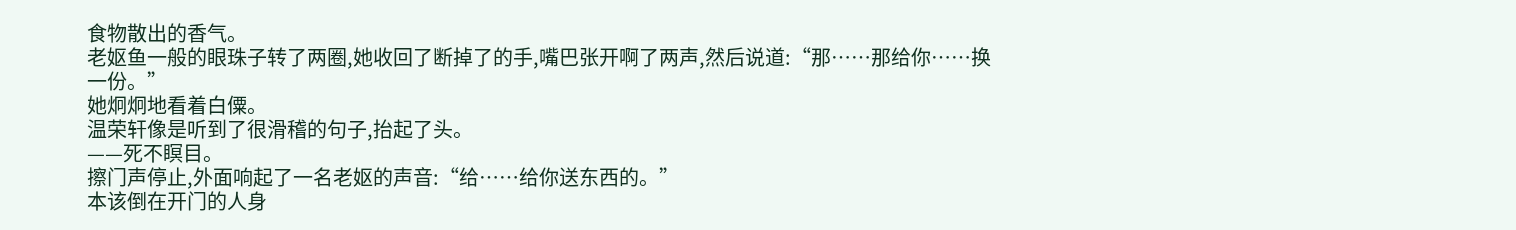食物散出的香气。
老妪鱼一般的眼珠子转了两圈,她收回了断掉了的手,嘴巴张开啊了两声,然后说道:“那……那给你……换一份。”
她炯炯地看着白僳。
温荣轩像是听到了很滑稽的句子,抬起了头。
——死不瞑目。
擦门声停止,外面响起了一名老妪的声音:“给……给你送东西的。”
本该倒在开门的人身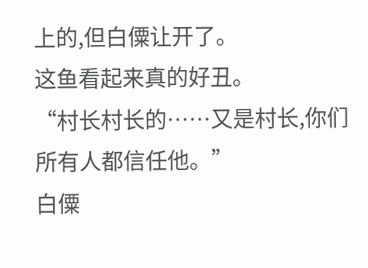上的,但白僳让开了。
这鱼看起来真的好丑。
“村长村长的……又是村长,你们所有人都信任他。”
白僳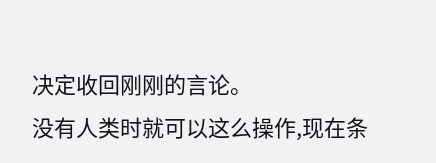决定收回刚刚的言论。
没有人类时就可以这么操作,现在条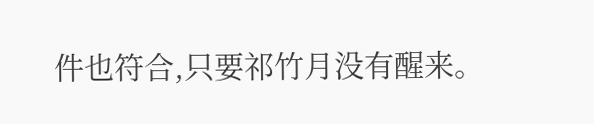件也符合,只要祁竹月没有醒来。